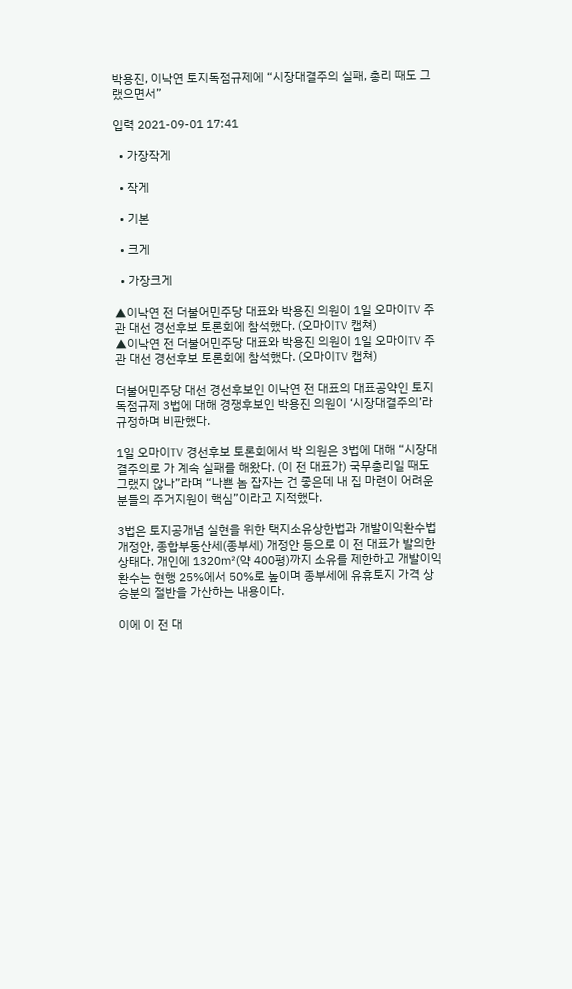박용진, 이낙연 토지독점규제에 “시장대결주의 실패, 총리 때도 그랬으면서”

입력 2021-09-01 17:41

  • 가장작게

  • 작게

  • 기본

  • 크게

  • 가장크게

▲이낙연 전 더불어민주당 대표와 박용진 의원이 1일 오마이TV 주관 대선 경선후보 토론회에 참석했다. (오마이TV 캡쳐)
▲이낙연 전 더불어민주당 대표와 박용진 의원이 1일 오마이TV 주관 대선 경선후보 토론회에 참석했다. (오마이TV 캡쳐)

더불어민주당 대선 경선후보인 이낙연 전 대표의 대표공약인 토지독점규제 3법에 대해 경쟁후보인 박용진 의원이 ‘시장대결주의’라 규정하며 비판했다.

1일 오마이TV 경선후보 토론회에서 박 의원은 3법에 대해 “시장대결주의로 가 계속 실패를 해왔다. (이 전 대표가) 국무총리일 때도 그랬지 않나”라며 “나쁜 놈 잡자는 건 좋은데 내 집 마련이 어려운 분들의 주거지원이 핵심”이라고 지적했다.

3법은 토지공개념 실현을 위한 택지소유상한법과 개발이익환수법 개정안, 종합부동산세(종부세) 개정안 등으로 이 전 대표가 발의한 상태다. 개인에 1320㎡(약 400평)까지 소유를 제한하고 개발이익환수는 현행 25%에서 50%로 높이며 종부세에 유휴토지 가격 상승분의 절반을 가산하는 내용이다.

이에 이 전 대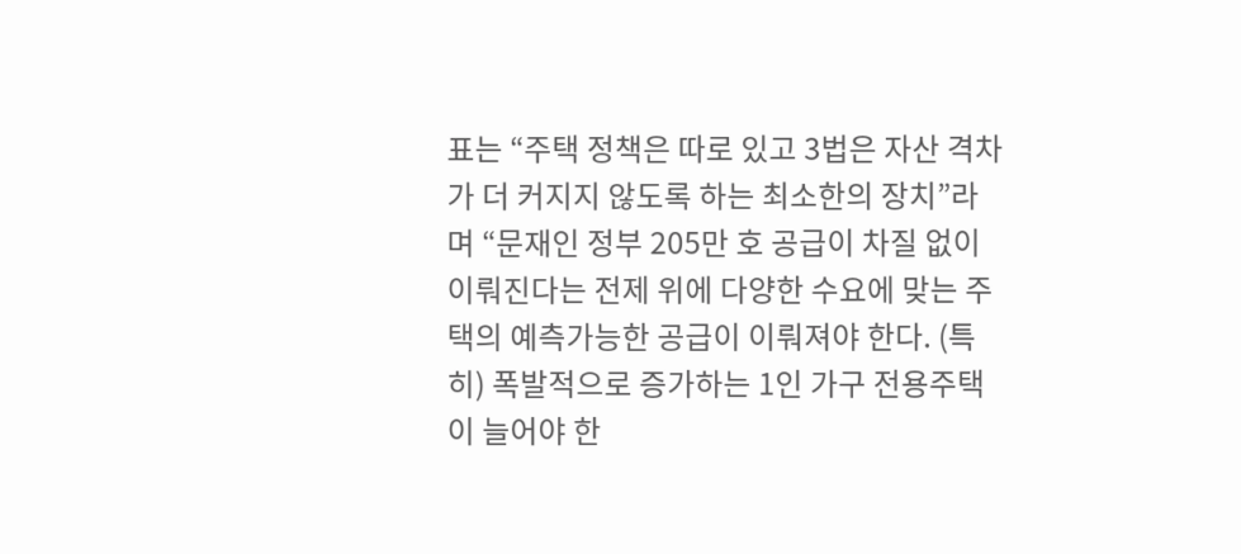표는 “주택 정책은 따로 있고 3법은 자산 격차가 더 커지지 않도록 하는 최소한의 장치”라며 “문재인 정부 205만 호 공급이 차질 없이 이뤄진다는 전제 위에 다양한 수요에 맞는 주택의 예측가능한 공급이 이뤄져야 한다. (특히) 폭발적으로 증가하는 1인 가구 전용주택이 늘어야 한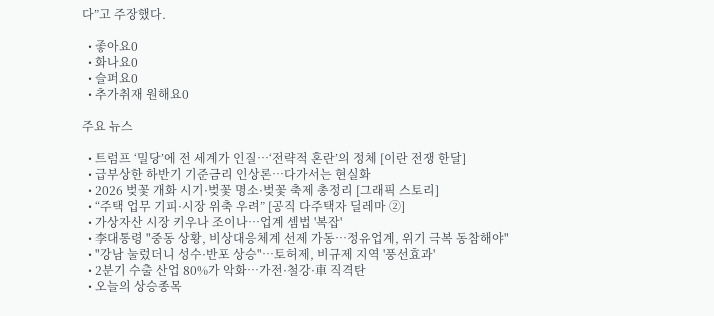다”고 주장했다.

  • 좋아요0
  • 화나요0
  • 슬퍼요0
  • 추가취재 원해요0

주요 뉴스

  • 트럼프 ‘밀당’에 전 세계가 인질…‘전략적 혼란’의 정체 [이란 전쟁 한달]
  • 급부상한 하반기 기준금리 인상론…다가서는 현실화
  • 2026 벚꽃 개화 시기·벚꽃 명소·벚꽃 축제 총정리 [그래픽 스토리]
  • “주택 업무 기피·시장 위축 우려” [공직 다주택자 딜레마 ②]
  • 가상자산 시장 키우나 조이나…업계 셈법 '복잡'
  • 李대통령 "중동 상황, 비상대응체계 선제 가동…정유업계, 위기 극복 동참해야"
  • "강남 눌렀더니 성수·반포 상승"⋯토허제, 비규제 지역 '풍선효과'
  • 2분기 수출 산업 80%가 악화…가전·철강·車 직격탄
  • 오늘의 상승종목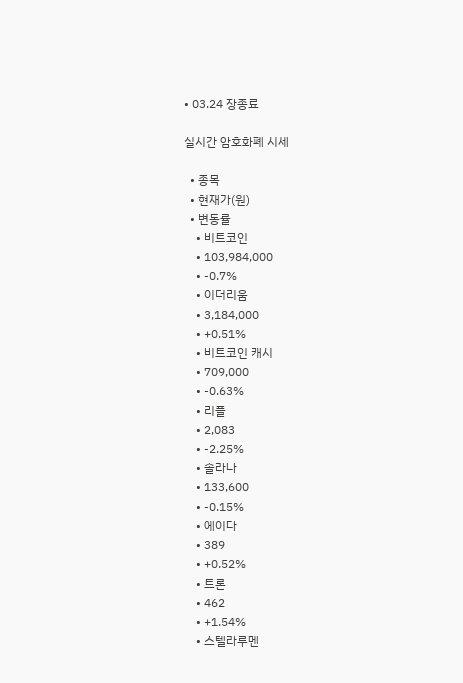• 03.24 장종료

실시간 암호화폐 시세

  • 종목
  • 현재가(원)
  • 변동률
    • 비트코인
    • 103,984,000
    • -0.7%
    • 이더리움
    • 3,184,000
    • +0.51%
    • 비트코인 캐시
    • 709,000
    • -0.63%
    • 리플
    • 2,083
    • -2.25%
    • 솔라나
    • 133,600
    • -0.15%
    • 에이다
    • 389
    • +0.52%
    • 트론
    • 462
    • +1.54%
    • 스텔라루멘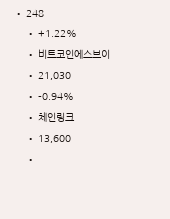• 248
    • +1.22%
    • 비트코인에스브이
    • 21,030
    • -0.94%
    • 체인링크
    • 13,600
    •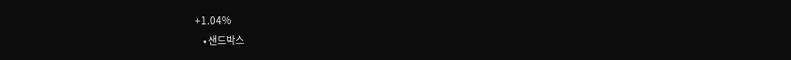+1.04%
    • 샌드박스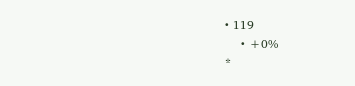• 119
    • +0%
*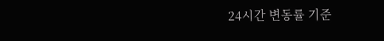24시간 변동률 기준